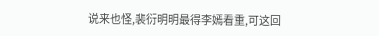说来也怪,裴衍明明最得李嫣看重,可这回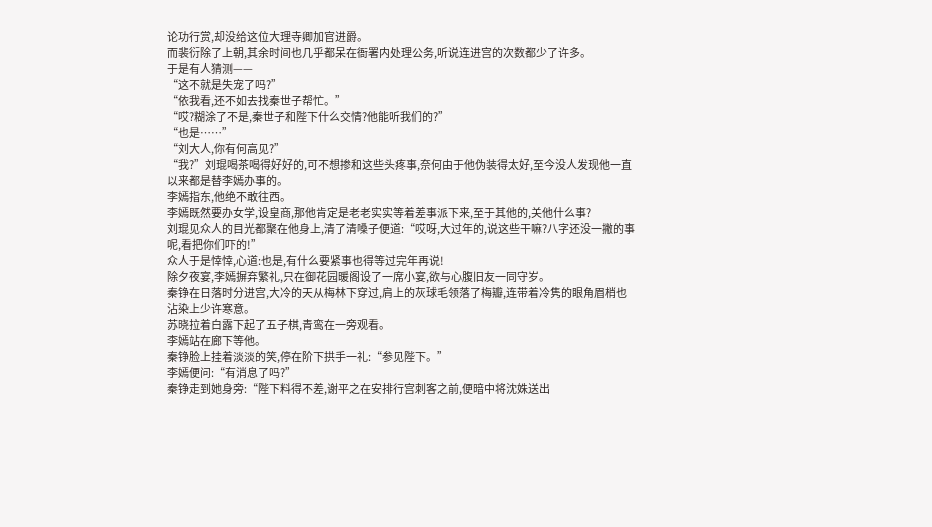论功行赏,却没给这位大理寺卿加官进爵。
而裴衍除了上朝,其余时间也几乎都呆在衙署内处理公务,听说连进宫的次数都少了许多。
于是有人猜测——
“这不就是失宠了吗?”
“依我看,还不如去找秦世子帮忙。”
“哎?糊涂了不是,秦世子和陛下什么交情?他能听我们的?”
“也是……”
“刘大人,你有何高见?”
“我?”刘琨喝茶喝得好好的,可不想掺和这些头疼事,奈何由于他伪装得太好,至今没人发现他一直以来都是替李嫣办事的。
李嫣指东,他绝不敢往西。
李嫣既然要办女学,设皇商,那他肯定是老老实实等着差事派下来,至于其他的,关他什么事?
刘琨见众人的目光都聚在他身上,清了清嗓子便道:“哎呀,大过年的,说这些干嘛?八字还没一撇的事呢,看把你们吓的!”
众人于是悻悻,心道:也是,有什么要紧事也得等过完年再说!
除夕夜宴,李嫣摒弃繁礼,只在御花园暖阁设了一席小宴,欲与心腹旧友一同守岁。
秦铮在日落时分进宫,大冷的天从梅林下穿过,肩上的灰球毛领落了梅瓣,连带着冷隽的眼角眉梢也沾染上少许寒意。
苏晓拉着白露下起了五子棋,青鸾在一旁观看。
李嫣站在廊下等他。
秦铮脸上挂着淡淡的笑,停在阶下拱手一礼:“参见陛下。”
李嫣便问:“有消息了吗?”
秦铮走到她身旁:“陛下料得不差,谢平之在安排行宫刺客之前,便暗中将沈姝送出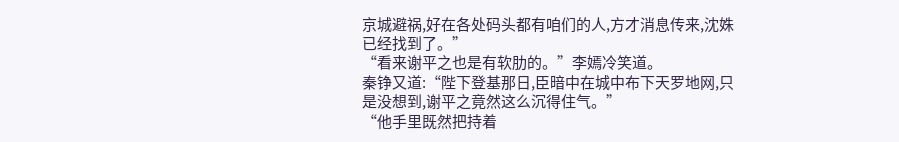京城避祸,好在各处码头都有咱们的人,方才消息传来,沈姝已经找到了。”
“看来谢平之也是有软肋的。”李嫣冷笑道。
秦铮又道:“陛下登基那日,臣暗中在城中布下天罗地网,只是没想到,谢平之竟然这么沉得住气。”
“他手里既然把持着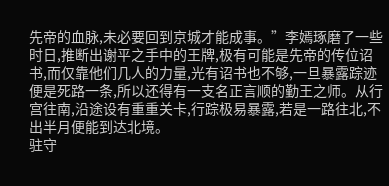先帝的血脉,未必要回到京城才能成事。”李嫣琢磨了一些时日,推断出谢平之手中的王牌,极有可能是先帝的传位诏书,而仅靠他们几人的力量,光有诏书也不够,一旦暴露踪迹便是死路一条,所以还得有一支名正言顺的勤王之师。从行宫往南,沿途设有重重关卡,行踪极易暴露,若是一路往北,不出半月便能到达北境。
驻守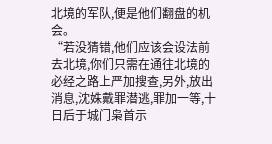北境的军队,便是他们翻盘的机会。
“若没猜错,他们应该会设法前去北境,你们只需在通往北境的必经之路上严加搜查,另外,放出消息,沈姝戴罪潜逃,罪加一等,十日后于城门枭首示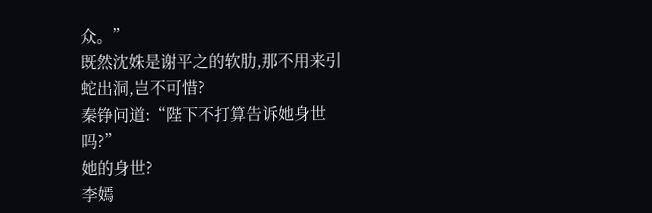众。”
既然沈姝是谢平之的软肋,那不用来引蛇出洞,岂不可惜?
秦铮问道:“陛下不打算告诉她身世吗?”
她的身世?
李嫣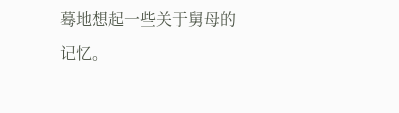蓦地想起一些关于舅母的记忆。